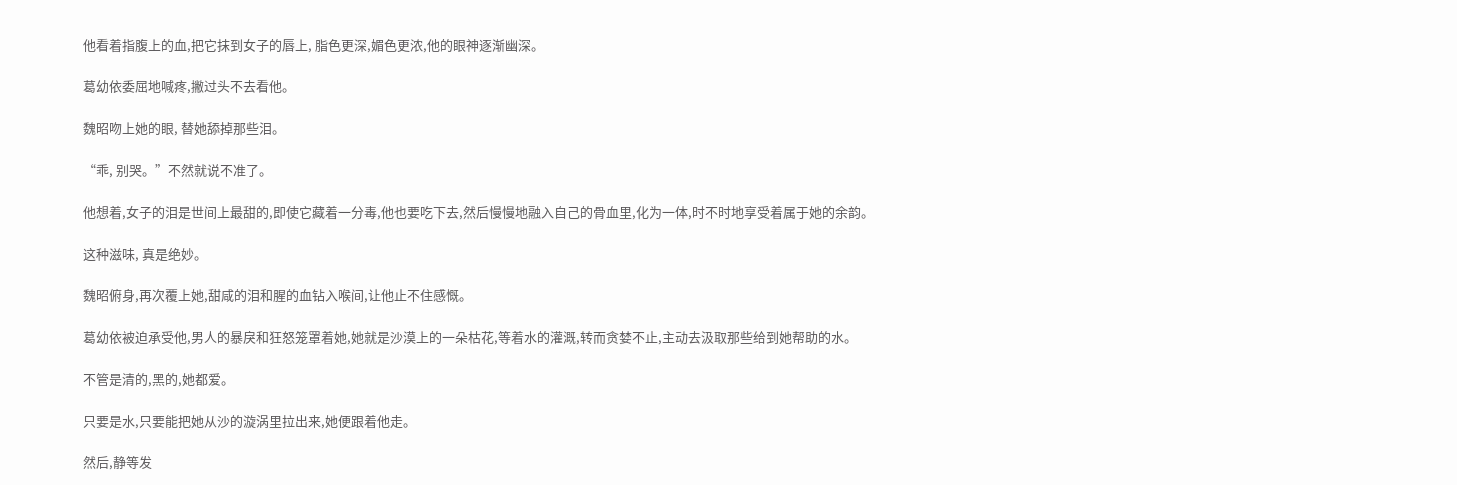他看着指腹上的血,把它抹到女子的唇上, 脂色更深,媚色更浓,他的眼神逐渐幽深。

葛幼依委屈地喊疼,撇过头不去看他。

魏昭吻上她的眼, 替她舔掉那些泪。

“乖, 别哭。”不然就说不准了。

他想着,女子的泪是世间上最甜的,即使它藏着一分毒,他也要吃下去,然后慢慢地融入自己的骨血里,化为一体,时不时地享受着属于她的余韵。

这种滋味, 真是绝妙。

魏昭俯身,再次覆上她,甜咸的泪和腥的血钻入喉间,让他止不住感慨。

葛幼依被迫承受他,男人的暴戾和狂怒笼罩着她,她就是沙漠上的一朵枯花,等着水的灌溉,转而贪婪不止,主动去汲取那些给到她帮助的水。

不管是清的,黑的,她都爱。

只要是水,只要能把她从沙的漩涡里拉出来,她便跟着他走。

然后,静等发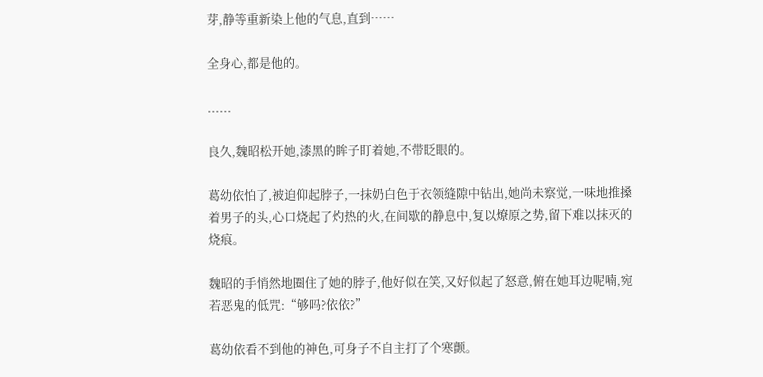芽,静等重新染上他的气息,直到……

全身心,都是他的。

......

良久,魏昭松开她,漆黑的眸子盯着她,不带眨眼的。

葛幼依怕了,被迫仰起脖子,一抹奶白色于衣领缝隙中钻出,她尚未察觉,一味地推搡着男子的头,心口烧起了灼热的火,在间歇的静息中,复以燎原之势,留下难以抹灭的烧痕。

魏昭的手悄然地圈住了她的脖子,他好似在笑,又好似起了怒意,俯在她耳边呢喃,宛若恶鬼的低咒:“够吗?依依?”

葛幼依看不到他的神色,可身子不自主打了个寒颤。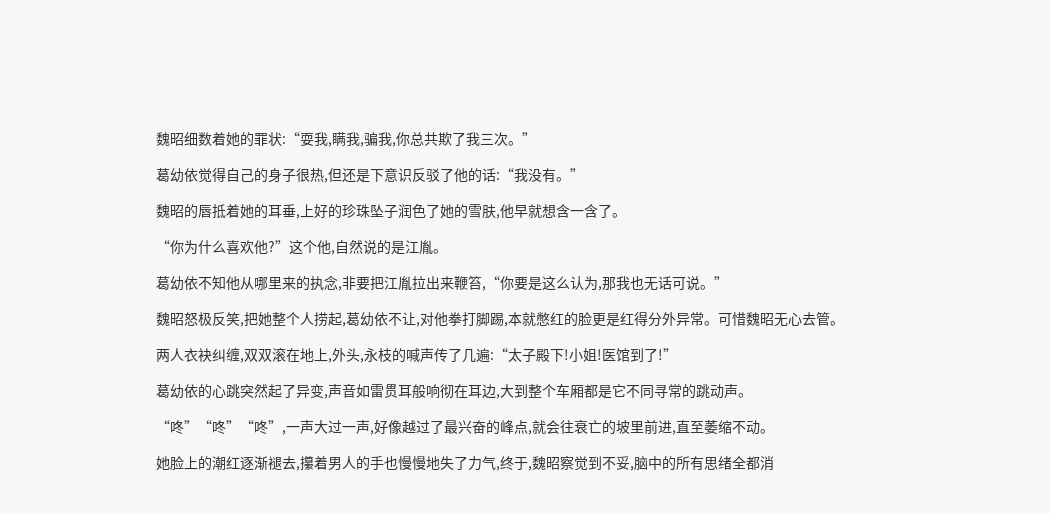魏昭细数着她的罪状:“耍我,瞒我,骗我,你总共欺了我三次。”

葛幼依觉得自己的身子很热,但还是下意识反驳了他的话:“我没有。”

魏昭的唇抵着她的耳垂,上好的珍珠坠子润色了她的雪肤,他早就想含一含了。

“你为什么喜欢他?”这个他,自然说的是江胤。

葛幼依不知他从哪里来的执念,非要把江胤拉出来鞭笞,“你要是这么认为,那我也无话可说。”

魏昭怒极反笑,把她整个人捞起,葛幼依不让,对他拳打脚踢,本就憋红的脸更是红得分外异常。可惜魏昭无心去管。

两人衣袂纠缠,双双滚在地上,外头,永枝的喊声传了几遍:“太子殿下!小姐!医馆到了!”

葛幼依的心跳突然起了异变,声音如雷贯耳般响彻在耳边,大到整个车厢都是它不同寻常的跳动声。

“咚”“咚”“咚”,一声大过一声,好像越过了最兴奋的峰点,就会往衰亡的坡里前进,直至萎缩不动。

她脸上的潮红逐渐褪去,攥着男人的手也慢慢地失了力气,终于,魏昭察觉到不妥,脑中的所有思绪全都消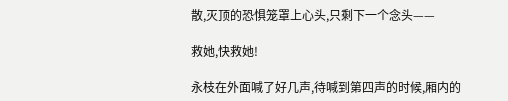散,灭顶的恐惧笼罩上心头,只剩下一个念头——

救她,快救她!

永枝在外面喊了好几声,待喊到第四声的时候,厢内的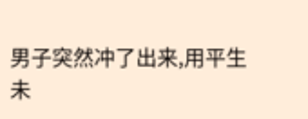男子突然冲了出来,用平生未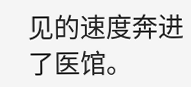见的速度奔进了医馆。